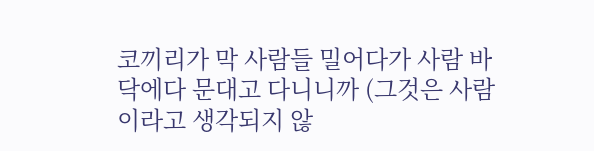코끼리가 막 사람들 밀어다가 사람 바닥에다 문대고 다니니까 (그것은 사람이라고 생각되지 않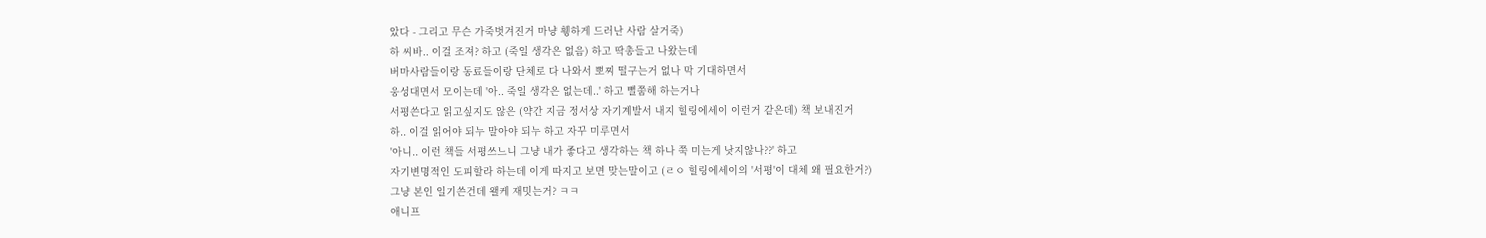았다 - 그리고 무슨 가죽벗겨진거 마냥 휑하게 드러난 사람 살거죽)
하 씨바.. 이걸 조져? 하고 (죽일 생각은 없음) 하고 딱총들고 나왔는데
버마사람들이랑 동료들이랑 단체로 다 나와서 뽀찌 떨구는거 없나 막 기대하면서
웅성대면서 모이는데 '아.. 죽일 생각은 없는데..' 하고 뻘쭘해 하는거나
서평쓴다고 읽고싶지도 않은 (약간 지금 정서상 자기계발서 내지 힐링에세이 이런거 같은데) 책 보내진거
하.. 이걸 읽어야 되누 말아야 되누 하고 자꾸 미루면서
'아니.. 이런 책들 서평쓰느니 그냥 내가 좋다고 생각하는 책 하나 쭉 미는게 낫지않나??' 하고
자기변명적인 도피할라 하는데 이게 따지고 보면 맞는말이고 (ㄹㅇ 힐링에세이의 '서평'이 대체 왜 필요한거?)
그냥 본인 일기쓴건데 왤케 재밋는거? ㅋㅋ
애니프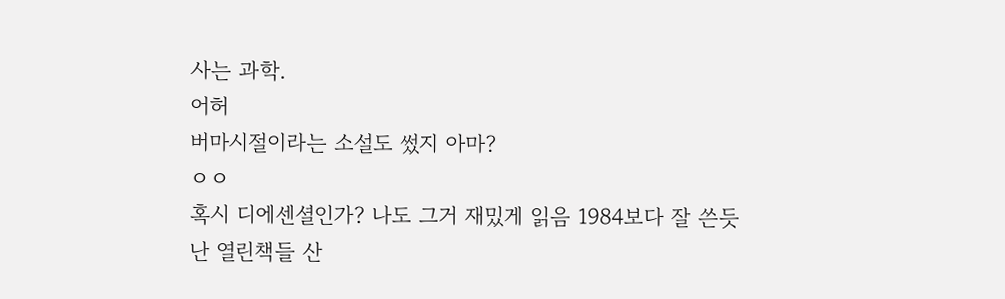사는 과학.
어허
버마시절이라는 소설도 썼지 아마?
ㅇㅇ
혹시 디에센셜인가? 나도 그거 재밌게 읽음 1984보다 잘 쓴듯
난 열린책들 산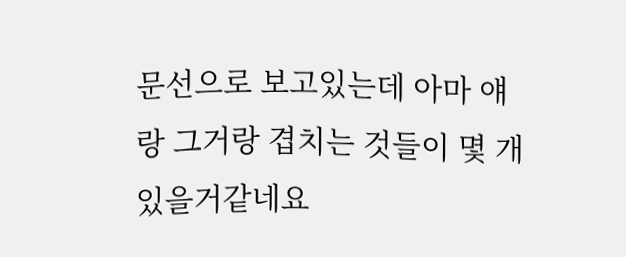문선으로 보고있는데 아마 얘랑 그거랑 겹치는 것들이 몇 개 있을거같네요